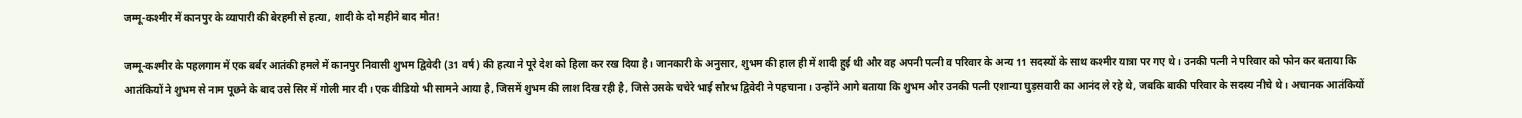जम्मू-कश्मीर में कानपुर के व्यापारी की बेरहमी से हत्या, शादी के दो महीने बाद मौत!

जम्मू-कश्मीर के पहलगाम में एक बर्बर आतंकी हमले में कानपुर निवासी शुभम द्विवेदी (31 वर्ष) की हत्या ने पूरे देश को हिला कर रख दिया है। जानकारी के अनुसार, शुभम की हाल ही में शादी हुई थी और वह अपनी पत्नी व परिवार के अन्य 11 सदस्यों के साथ कश्मीर यात्रा पर गए थे। उनकी पत्नी ने परिवार को फोन कर बताया कि आतंकियों ने शुभम से नाम पूछने के बाद उसे सिर में गोली मार दी। एक वीडियो भी सामने आया है, जिसमें शुभम की लाश दिख रही है, जिसे उसके चचेरे भाई सौरभ द्विवेदी ने पहचाना। उन्होंने आगे बताया कि शुभम और उनकी पत्नी एशान्या घुड़सवारी का आनंद ले रहे थे, जबकि बाकी परिवार के सदस्य नीचे थे। अचानक आतंकियों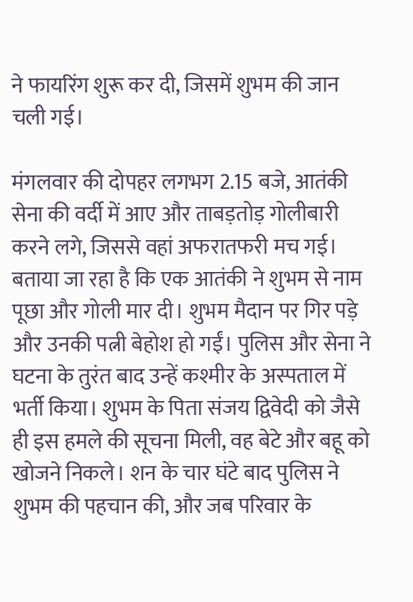ने फायरिंग शुरू कर दी, जिसमें शुभम की जान चली गई।

मंगलवार की दोपहर लगभग 2.15 बजे, आतंकी सेना की वर्दी में आए और ताबड़तोड़ गोलीबारी करने लगे, जिससे वहां अफरातफरी मच गई। बताया जा रहा है कि एक आतंकी ने शुभम से नाम पूछा और गोली मार दी। शुभम मैदान पर गिर पड़े और उनकी पत्नी बेहोश हो गईं। पुलिस और सेना ने घटना के तुरंत बाद उन्हें कश्मीर के अस्पताल में भर्ती किया। शुभम के पिता संजय द्विवेदी को जैसे ही इस हमले की सूचना मिली, वह बेटे और बहू को खोजने निकले। शन के चार घंटे बाद पुलिस ने शुभम की पहचान की, और जब परिवार के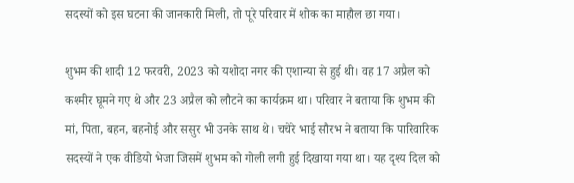सदस्यों को इस घटना की जानकारी मिली, तो पूरे परिवार में शोक का माहौल छा गया।

शुभम की शादी 12 फरवरी, 2023 को यशोदा नगर की एशान्या से हुई थी। वह 17 अप्रैल को कश्मीर घूमने गए थे और 23 अप्रैल को लौटने का कार्यक्रम था। परिवार ने बताया कि शुभम की मां, पिता, बहन, बहनोई और ससुर भी उनके साथ थे। चचेरे भाई सौरभ ने बताया कि पारिवारिक सदस्यों ने एक वीडियो भेजा जिसमें शुभम को गोली लगी हुई दिखाया गया था। यह दृश्य दिल को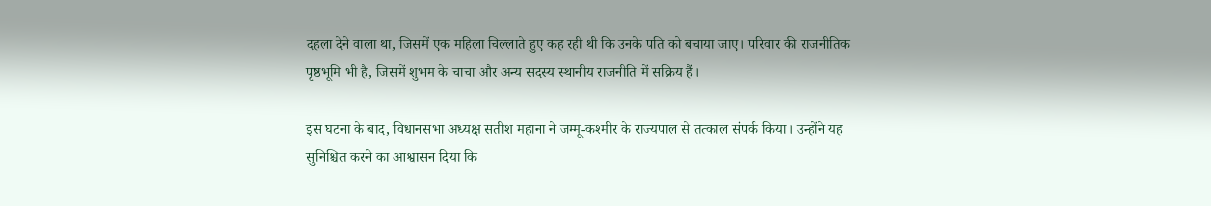दहला देने वाला था, जिसमें एक महिला चिल्लाते हुए कह रही थी कि उनके पति को बचाया जाए। परिवार की राजनीतिक पृष्ठभूमि भी है, जिसमें शुभम के चाचा और अन्य सदस्य स्थानीय राजनीति में सक्रिय हैं।

इस घटना के बाद, विधानसभा अध्यक्ष सतीश महाना ने जम्मू-कश्मीर के राज्यपाल से तत्काल संपर्क किया। उन्होंने यह सुनिश्चित करने का आश्वासन दिया कि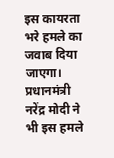इस कायरता भरे हमले का जवाब दिया जाएगा। प्रधानमंत्री नरेंद्र मोदी ने भी इस हमले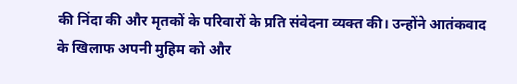की निंदा की और मृतकों के परिवारों के प्रति संवेदना व्यक्त की। उन्होंने आतंकवाद के खिलाफ अपनी मुहिम को और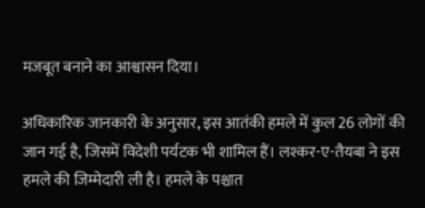मजबूत बनाने का आश्वासन दिया।

अधिकारिक जानकारी के अनुसार, इस आतंकी हमले में कुल 26 लोगों की जान गई है, जिसमें विदेशी पर्यटक भी शामिल हैं। लश्कर-ए-तैयबा ने इस हमले की जिम्मेदारी ली है। हमले के पश्चात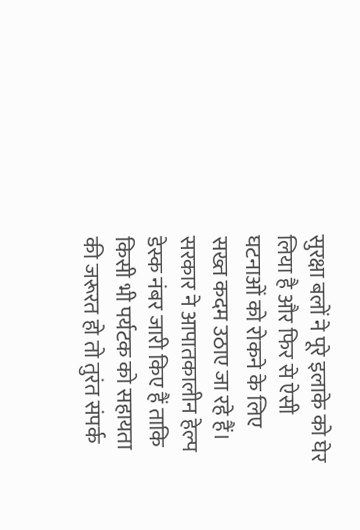सुरक्षा बलों ने पूरे इलाके को घेर लिया है और फिर से ऐसी घटनाओं को रोकने के लिए सख्त कदम उठाए जा रहे हैं। सरकार ने आपातकालीन हेल्प डेस्क नंबर जारी किए हैं ताकि किसी भी पर्यटक को सहायता की जरूरत हो तो तुरंत संपर्क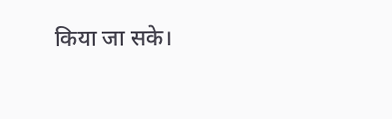किया जा सके।